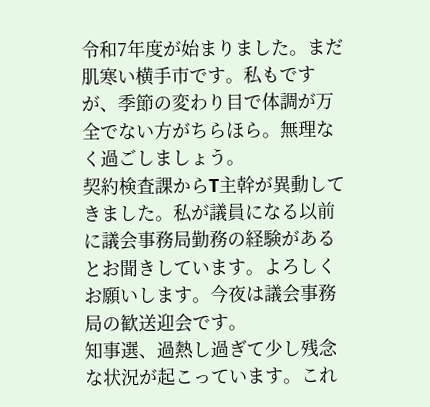令和7年度が始まりました。まだ肌寒い横手市です。私もですが、季節の変わり目で体調が万全でない方がちらほら。無理なく過ごしましょう。
契約検査課からT主幹が異動してきました。私が議員になる以前に議会事務局勤務の経験があるとお聞きしています。よろしくお願いします。今夜は議会事務局の歓送迎会です。
知事選、過熱し過ぎて少し残念な状況が起こっています。これ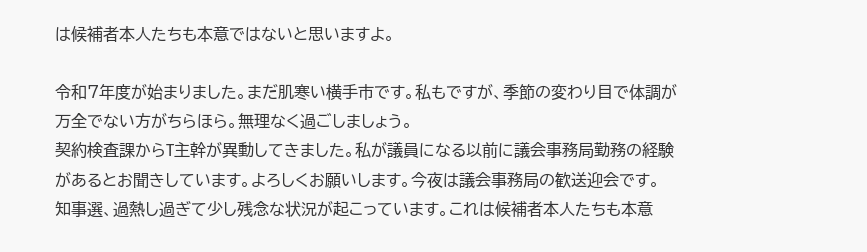は候補者本人たちも本意ではないと思いますよ。

令和7年度が始まりました。まだ肌寒い横手市です。私もですが、季節の変わり目で体調が万全でない方がちらほら。無理なく過ごしましょう。
契約検査課からT主幹が異動してきました。私が議員になる以前に議会事務局勤務の経験があるとお聞きしています。よろしくお願いします。今夜は議会事務局の歓送迎会です。
知事選、過熱し過ぎて少し残念な状況が起こっています。これは候補者本人たちも本意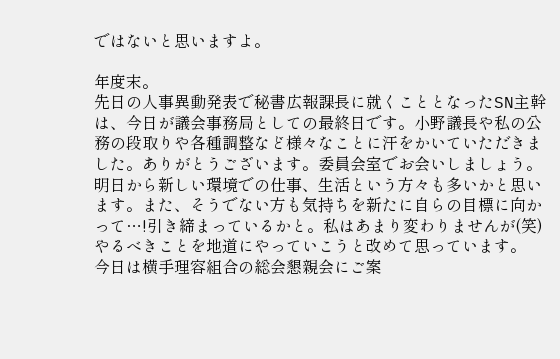ではないと思いますよ。

年度末。
先日の人事異動発表で秘書広報課長に就くこととなったSN主幹は、今日が議会事務局としての最終日です。小野議長や私の公務の段取りや各種調整など様々なことに汗をかいていただきました。ありがとうございます。委員会室でお会いしましょう。
明日から新しい環境での仕事、生活という方々も多いかと思います。また、そうでない方も気持ちを新たに自らの目標に向かって…!引き締まっているかと。私はあまり変わりませんが(笑)やるべきことを地道にやっていこうと改めて思っています。
今日は横手理容組合の総会懇親会にご案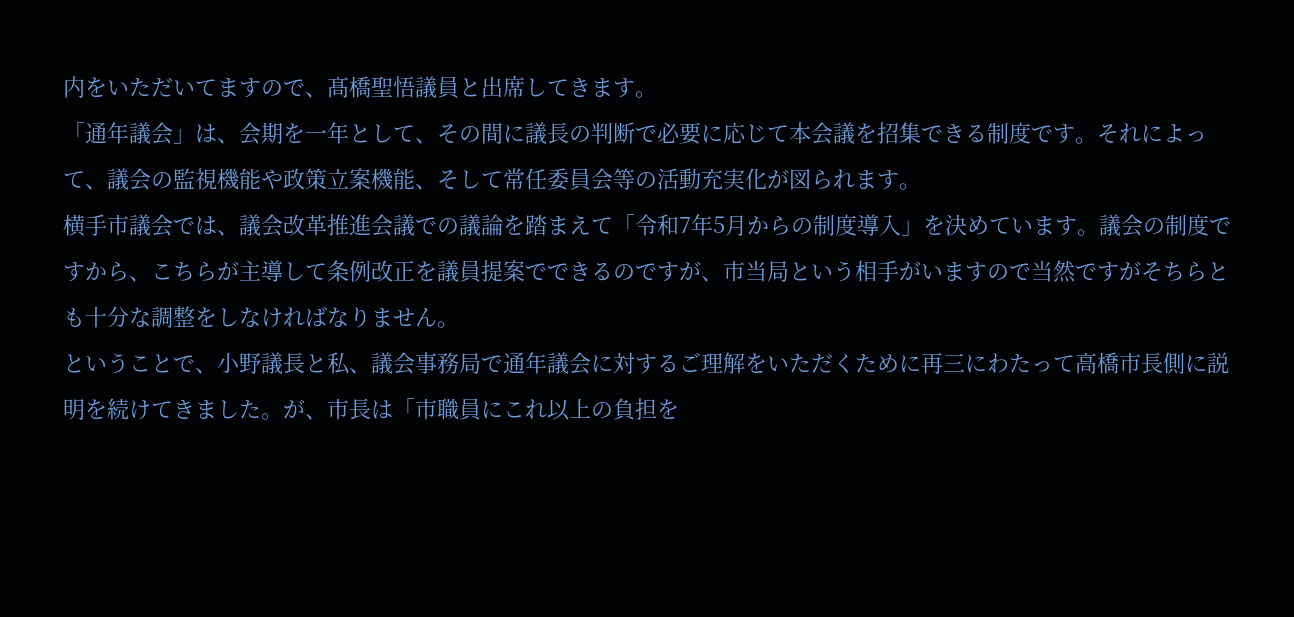内をいただいてますので、髙橋聖悟議員と出席してきます。
「通年議会」は、会期を一年として、その間に議長の判断で必要に応じて本会議を招集できる制度です。それによって、議会の監視機能や政策立案機能、そして常任委員会等の活動充実化が図られます。
横手市議会では、議会改革推進会議での議論を踏まえて「令和7年5月からの制度導入」を決めています。議会の制度ですから、こちらが主導して条例改正を議員提案でできるのですが、市当局という相手がいますので当然ですがそちらとも十分な調整をしなければなりません。
ということで、小野議長と私、議会事務局で通年議会に対するご理解をいただくために再三にわたって高橋市長側に説明を続けてきました。が、市長は「市職員にこれ以上の負担を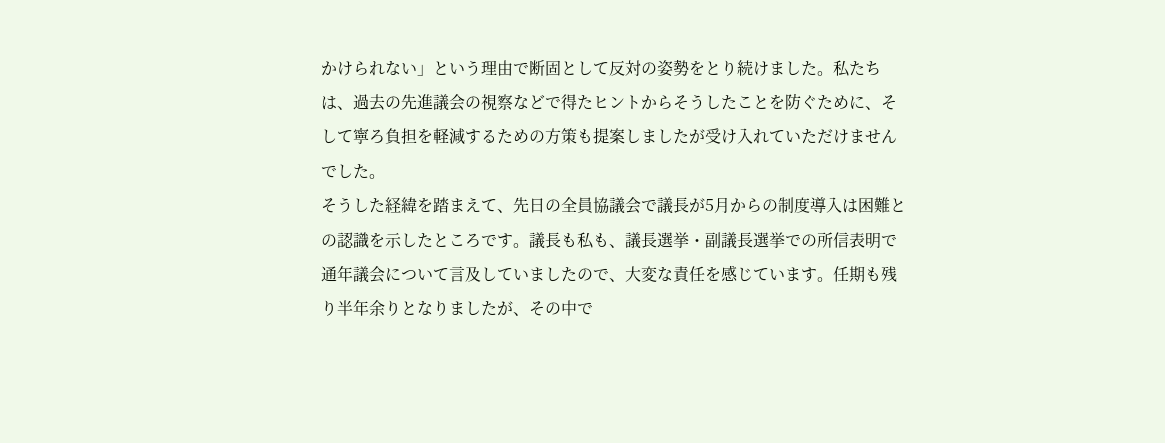かけられない」という理由で断固として反対の姿勢をとり続けました。私たちは、過去の先進議会の視察などで得たヒントからそうしたことを防ぐために、そして寧ろ負担を軽減するための方策も提案しましたが受け入れていただけませんでした。
そうした経緯を踏まえて、先日の全員協議会で議長が5月からの制度導入は困難との認識を示したところです。議長も私も、議長選挙・副議長選挙での所信表明で通年議会について言及していましたので、大変な責任を感じています。任期も残り半年余りとなりましたが、その中で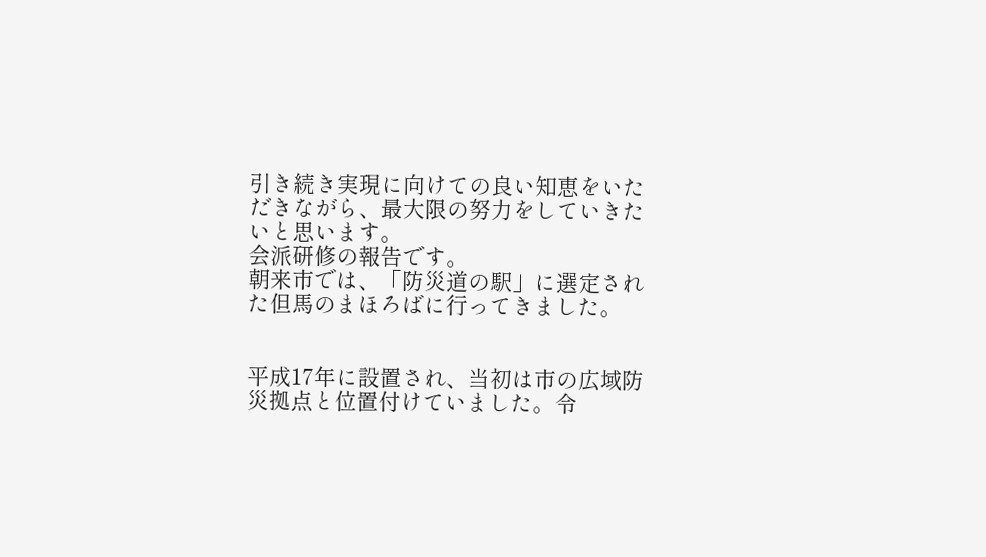引き続き実現に向けての良い知恵をいただきながら、最大限の努力をしていきたいと思います。
会派研修の報告です。
朝来市では、「防災道の駅」に選定された但馬のまほろばに行ってきました。


平成17年に設置され、当初は市の広域防災拠点と位置付けていました。令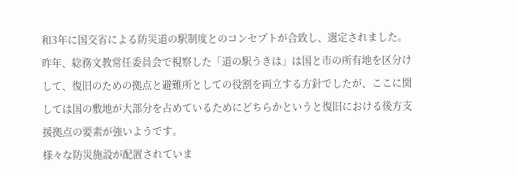和3年に国交省による防災道の駅制度とのコンセプトが合致し、選定されました。
昨年、総務文教常任委員会で視察した「道の駅うきは」は国と市の所有地を区分けして、復旧のための拠点と避難所としての役割を両立する方針でしたが、ここに関しては国の敷地が大部分を占めているためにどちらかというと復旧における後方支援拠点の要素が強いようです。
様々な防災施設が配置されていま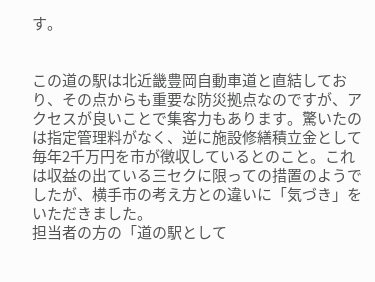す。


この道の駅は北近畿豊岡自動車道と直結しており、その点からも重要な防災拠点なのですが、アクセスが良いことで集客力もあります。驚いたのは指定管理料がなく、逆に施設修繕積立金として毎年2千万円を市が徴収しているとのこと。これは収益の出ている三セクに限っての措置のようでしたが、横手市の考え方との違いに「気づき」をいただきました。
担当者の方の「道の駅として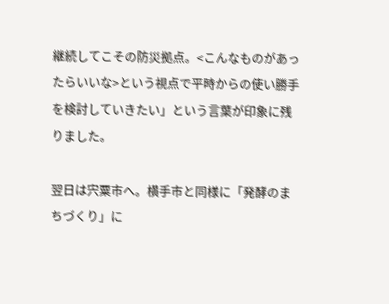継続してこその防災拠点。<こんなものがあったらいいな>という視点で平時からの使い勝手を検討していきたい」という言葉が印象に残りました。

翌日は宍粟市へ。横手市と同様に「発酵のまちづくり」に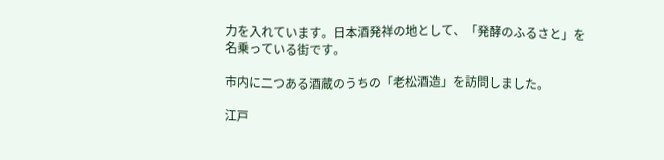力を入れています。日本酒発祥の地として、「発酵のふるさと」を名乗っている街です。

市内に二つある酒蔵のうちの「老松酒造」を訪問しました。

江戸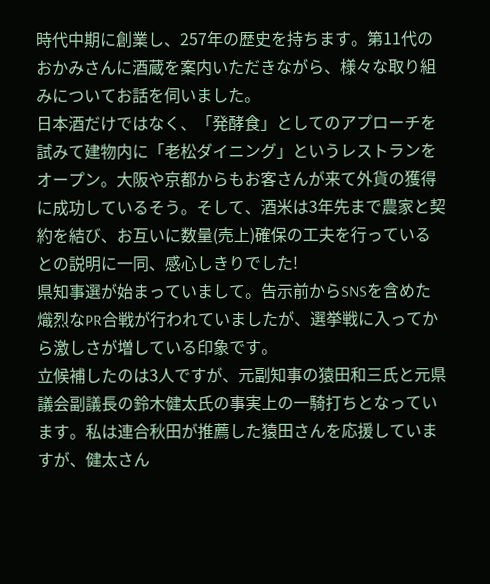時代中期に創業し、257年の歴史を持ちます。第11代のおかみさんに酒蔵を案内いただきながら、様々な取り組みについてお話を伺いました。
日本酒だけではなく、「発酵食」としてのアプローチを試みて建物内に「老松ダイニング」というレストランをオープン。大阪や京都からもお客さんが来て外貨の獲得に成功しているそう。そして、酒米は3年先まで農家と契約を結び、お互いに数量(売上)確保の工夫を行っているとの説明に一同、感心しきりでした!
県知事選が始まっていまして。告示前からSNSを含めた熾烈なPR合戦が行われていましたが、選挙戦に入ってから激しさが増している印象です。
立候補したのは3人ですが、元副知事の猿田和三氏と元県議会副議長の鈴木健太氏の事実上の一騎打ちとなっています。私は連合秋田が推薦した猿田さんを応援していますが、健太さん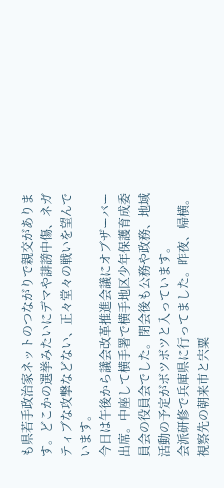も県若手政治家ネットのつながりで親交があります。どこかの選挙みたいにデマや誹謗中傷、ネガティブな攻撃などない、正々堂々の戦いを望んでいます。
今日は午後から議会改革推進会議にオブザーバー出席。中座して横手署で横手地区少年保護育成委員会の役員会でした。閉会後も公務や政務、地域活動の予定がボツボツと入っています。
会派研修で兵庫県に行ってました。昨夜、帰横。視察先の朝来市と宍粟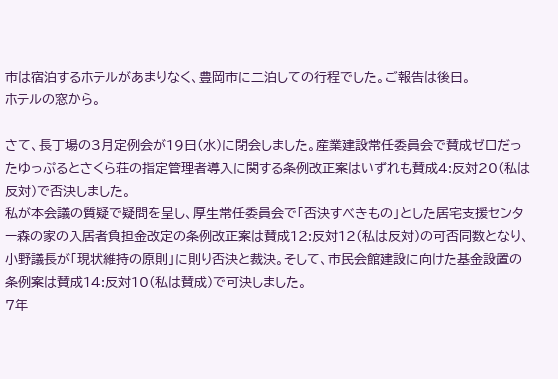市は宿泊するホテルがあまりなく、豊岡市に二泊しての行程でした。ご報告は後日。
ホテルの窓から。

さて、長丁場の3月定例会が19日(水)に閉会しました。産業建設常任委員会で賛成ゼロだったゆっぷるとさくら荘の指定管理者導入に関する条例改正案はいずれも賛成4:反対20(私は反対)で否決しました。
私が本会議の質疑で疑問を呈し、厚生常任委員会で「否決すべきもの」とした居宅支援センター森の家の入居者負担金改定の条例改正案は賛成12:反対12(私は反対)の可否同数となり、小野議長が「現状維持の原則」に則り否決と裁決。そして、市民会館建設に向けた基金設置の条例案は賛成14:反対10(私は賛成)で可決しました。
7年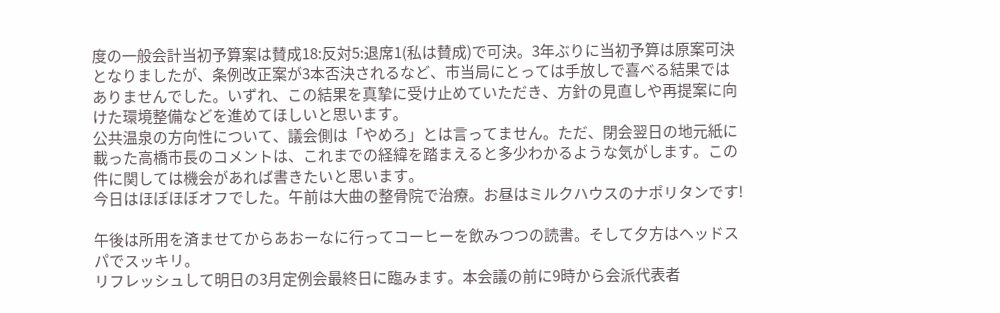度の一般会計当初予算案は賛成18:反対5:退席1(私は賛成)で可決。3年ぶりに当初予算は原案可決となりましたが、条例改正案が3本否決されるなど、市当局にとっては手放しで喜べる結果ではありませんでした。いずれ、この結果を真摯に受け止めていただき、方針の見直しや再提案に向けた環境整備などを進めてほしいと思います。
公共温泉の方向性について、議会側は「やめろ」とは言ってません。ただ、閉会翌日の地元紙に載った高橋市長のコメントは、これまでの経緯を踏まえると多少わかるような気がします。この件に関しては機会があれば書きたいと思います。
今日はほぼほぼオフでした。午前は大曲の整骨院で治療。お昼はミルクハウスのナポリタンです!

午後は所用を済ませてからあおーなに行ってコーヒーを飲みつつの読書。そして夕方はヘッドスパでスッキリ。
リフレッシュして明日の3月定例会最終日に臨みます。本会議の前に9時から会派代表者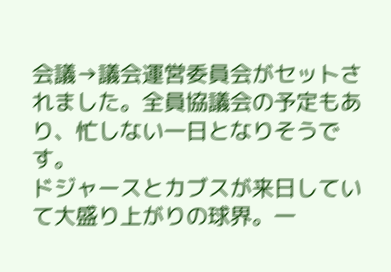会議→議会運営委員会がセットされました。全員協議会の予定もあり、忙しない一日となりそうです。
ドジャースとカブスが来日していて大盛り上がりの球界。一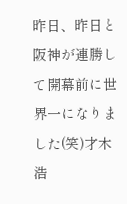昨日、昨日と阪神が連勝して開幕前に世界一になりました(笑)才木浩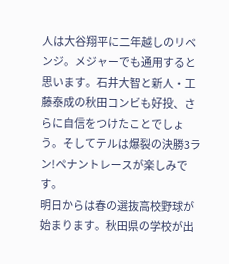人は大谷翔平に二年越しのリベンジ。メジャーでも通用すると思います。石井大智と新人・工藤泰成の秋田コンビも好投、さらに自信をつけたことでしょう。そしてテルは爆裂の決勝3ラン!ペナントレースが楽しみです。
明日からは春の選抜高校野球が始まります。秋田県の学校が出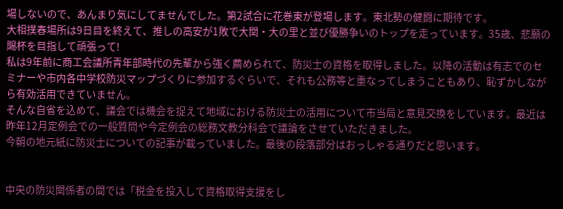場しないので、あんまり気にしてませんでした。第2試合に花巻東が登場します。東北勢の健闘に期待です。
大相撲春場所は9日目を終えて、推しの高安が1敗で大関・大の里と並び優勝争いのトップを走っています。35歳、悲願の賜杯を目指して頑張って!
私は9年前に商工会議所青年部時代の先輩から強く薦められて、防災士の資格を取得しました。以降の活動は有志でのセミナーや市内各中学校防災マップづくりに参加するぐらいで、それも公務等と重なってしまうこともあり、恥ずかしながら有効活用できていません。
そんな自省を込めて、議会では機会を捉えて地域における防災士の活用について市当局と意見交換をしています。最近は昨年12月定例会での一般質問や今定例会の総務文教分科会で議論をさせていただきました。
今朝の地元紙に防災士についての記事が載っていました。最後の段落部分はおっしゃる通りだと思います。


中央の防災関係者の間では「税金を投入して資格取得支援をし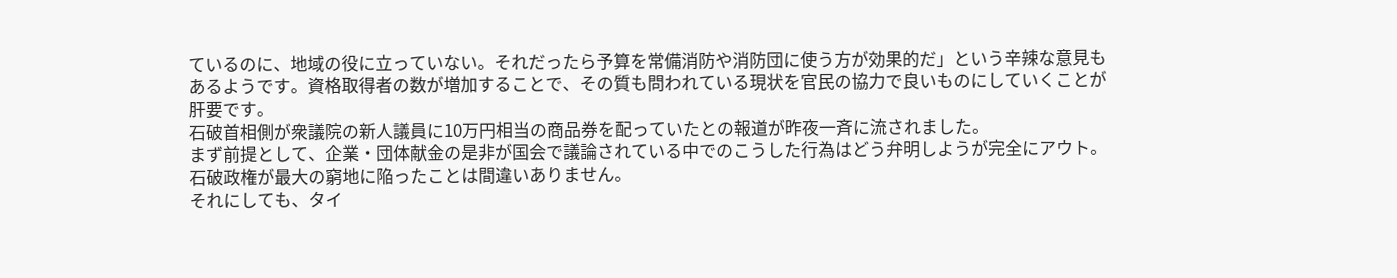ているのに、地域の役に立っていない。それだったら予算を常備消防や消防団に使う方が効果的だ」という辛辣な意見もあるようです。資格取得者の数が増加することで、その質も問われている現状を官民の協力で良いものにしていくことが肝要です。
石破首相側が衆議院の新人議員に10万円相当の商品券を配っていたとの報道が昨夜一斉に流されました。
まず前提として、企業・団体献金の是非が国会で議論されている中でのこうした行為はどう弁明しようが完全にアウト。石破政権が最大の窮地に陥ったことは間違いありません。
それにしても、タイ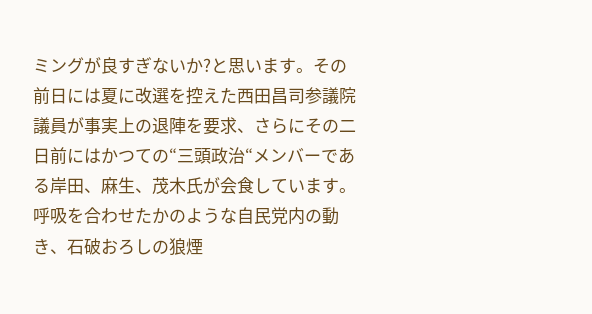ミングが良すぎないか?と思います。その前日には夏に改選を控えた西田昌司参議院議員が事実上の退陣を要求、さらにその二日前にはかつての“三頭政治“メンバーである岸田、麻生、茂木氏が会食しています。呼吸を合わせたかのような自民党内の動き、石破おろしの狼煙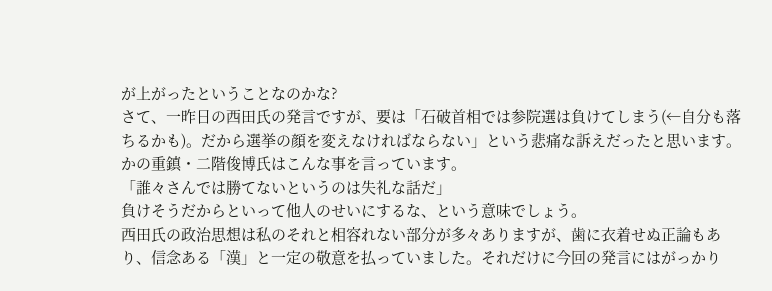が上がったということなのかな?
さて、一昨日の西田氏の発言ですが、要は「石破首相では参院選は負けてしまう(←自分も落ちるかも)。だから選挙の顔を変えなければならない」という悲痛な訴えだったと思います。
かの重鎮・二階俊博氏はこんな事を言っています。
「誰々さんでは勝てないというのは失礼な話だ」
負けそうだからといって他人のせいにするな、という意味でしょう。
西田氏の政治思想は私のそれと相容れない部分が多々ありますが、歯に衣着せぬ正論もあり、信念ある「漢」と一定の敬意を払っていました。それだけに今回の発言にはがっかり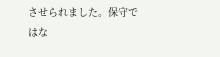させられました。保守ではな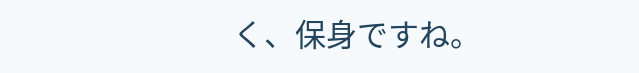く、保身ですね。